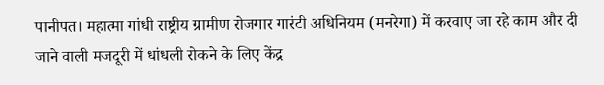पानीपत। महात्मा गांधी राष्ट्रीय ग्रामीण रोजगार गारंटी अधिनियम (मनरेगा) में करवाए जा रहे काम और दी जाने वाली मजदूरी में धांधली रोकने के लिए केंद्र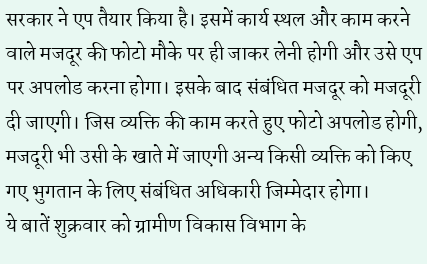सरकार ने एप तैयार किया है। इसमें कार्य स्थल और काम करने वाले मजदूर की फोटो मौके पर ही जाकर लेनी होगी और उसे एप पर अपलोड करना होगा। इसके बाद संबंधित मजदूर को मजदूरी दी जाएगी। जिस व्यक्ति की काम करते हुए फोटो अपलोड होगी, मजदूरी भी उसी के खाते में जाएगी अन्य किसी व्यक्ति को किए गए भुगतान के लिए संबंधित अधिकारी जिम्मेदार होगा।
ये बातें शुक्रवार को ग्रामीण विकास विभाग के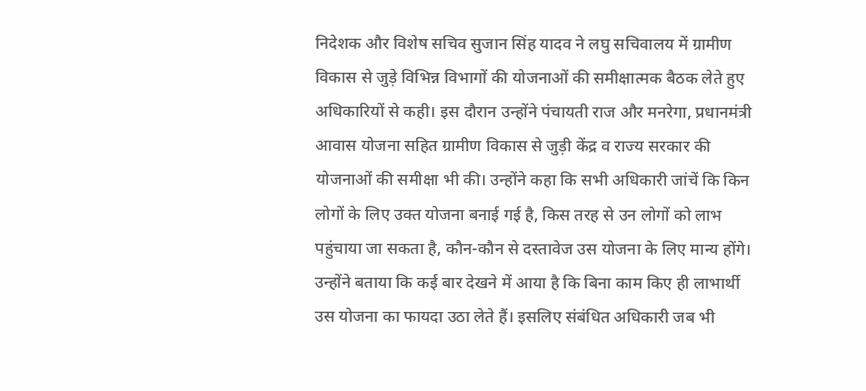निदेशक और विशेष सचिव सुजान सिंह यादव ने लघु सचिवालय में ग्रामीण विकास से जुड़े विभिन्न विभागों की योजनाओं की समीक्षात्मक बैठक लेते हुए अधिकारियों से कही। इस दौरान उन्होंने पंचायती राज और मनरेगा, प्रधानमंत्री आवास योजना सहित ग्रामीण विकास से जुड़ी केंद्र व राज्य सरकार की योजनाओं की समीक्षा भी की। उन्होंने कहा कि सभी अधिकारी जांचें कि किन लोगों के लिए उक्त योजना बनाई गई है, किस तरह से उन लोगों को लाभ पहुंचाया जा सकता है, कौन-कौन से दस्तावेज उस योजना के लिए मान्य होंगे।
उन्होंने बताया कि कई बार देखने में आया है कि बिना काम किए ही लाभार्थी उस योजना का फायदा उठा लेते हैं। इसलिए संबंधित अधिकारी जब भी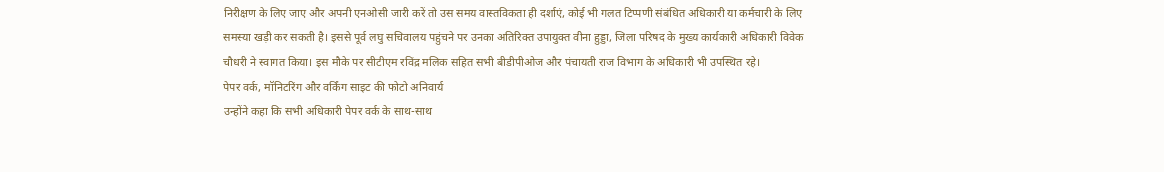निरीक्षण के लिए जाए और अपनी एनओसी जारी करें तो उस समय वास्तविकता ही दर्शाएं, कोई भी गलत टिप्पणी संबंधित अधिकारी या कर्मचारी के लिए समस्या खड़ी कर सकती है। इससे पूर्व लघु सचिवालय पहुंचने पर उनका अतिरिक्त उपायुक्त वीना हुड्डा, जिला परिषद के मुख्य कार्यकारी अधिकारी विवेक चौधरी ने स्वागत किया। इस मौके पर सीटीएम रविंद्र मलिक सहित सभी बीडीपीओज और पंचायती राज विभाग के अधिकारी भी उपस्थित रहे।
पेपर वर्क, मॉनिटरिंग और वर्किंग साइट की फोटो अनिवार्य
उन्होंने कहा कि सभी अधिकारी पेपर वर्क के साथ-साथ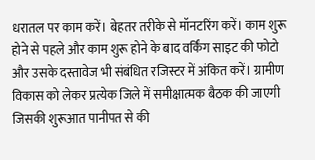धरातल पर काम करें। बेहतर तरीके से मॉनटरिंग करें। काम शुरू होने से पहले और काम शुरू होने के बाद वर्किंग साइट की फोटो और उसके दस्तावेज भी संबंधित रजिस्टर में अंकित करें। ग्रामीण विकास को लेकर प्रत्येक जिले में समीक्षात्मक बैठक की जाएगी जिसकी शुरूआत पानीपत से की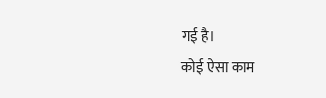गई है।
कोई ऐसा काम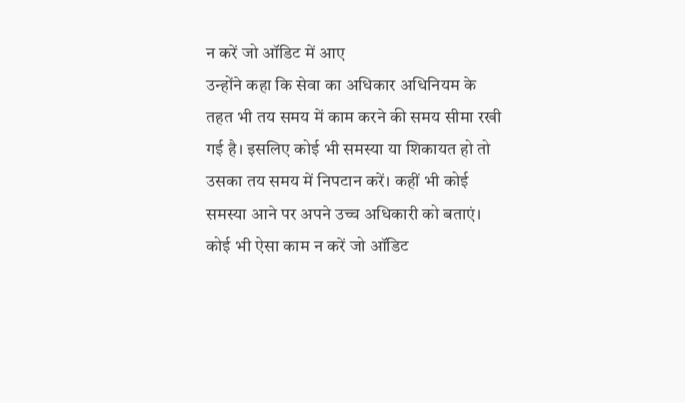न करें जो ऑडिट में आए
उन्होंने कहा कि सेवा का अधिकार अधिनियम के तहत भी तय समय में काम करने की समय सीमा रखी गई है। इसलिए कोई भी समस्या या शिकायत हो तो उसका तय समय में निपटान करें। कहीं भी कोई समस्या आने पर अपने उच्च अधिकारी को बताएं। कोई भी ऐसा काम न करें जो ऑडिट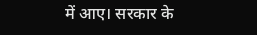में आए। सरकार के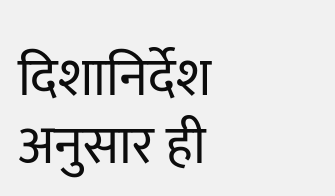दिशानिर्देश अनुसार ही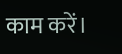काम करें।